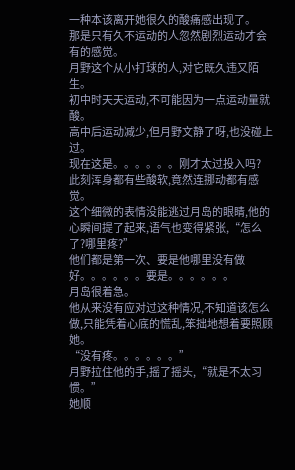一种本该离开她很久的酸痛感出现了。
那是只有久不运动的人忽然剧烈运动才会有的感觉。
月野这个从小打球的人,对它既久违又陌生。
初中时天天运动,不可能因为一点运动量就酸。
高中后运动减少,但月野文静了呀,也没碰上过。
现在这是。。。。。。刚才太过投入吗?
此刻浑身都有些酸软,竟然连挪动都有感觉。
这个细微的表情没能逃过月岛的眼睛,他的心瞬间提了起来,语气也变得紧张,“怎么了?哪里疼?”
他们都是第一次、要是他哪里没有做好。。。。。。要是。。。。。。
月岛很着急。
他从来没有应对过这种情况,不知道该怎么做,只能凭着心底的慌乱,笨拙地想着要照顾她。
“没有疼。。。。。。”
月野拉住他的手,摇了摇头,“就是不太习惯。”
她顺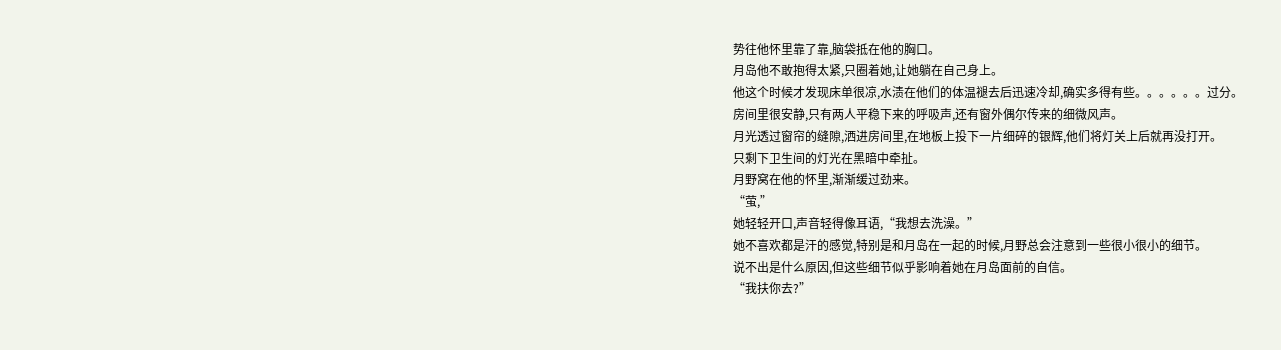势往他怀里靠了靠,脑袋抵在他的胸口。
月岛他不敢抱得太紧,只圈着她,让她躺在自己身上。
他这个时候才发现床单很凉,水渍在他们的体温褪去后迅速冷却,确实多得有些。。。。。。过分。
房间里很安静,只有两人平稳下来的呼吸声,还有窗外偶尔传来的细微风声。
月光透过窗帘的缝隙,洒进房间里,在地板上投下一片细碎的银辉,他们将灯关上后就再没打开。
只剩下卫生间的灯光在黑暗中牵扯。
月野窝在他的怀里,渐渐缓过劲来。
“萤,”
她轻轻开口,声音轻得像耳语,“我想去洗澡。”
她不喜欢都是汗的感觉,特别是和月岛在一起的时候,月野总会注意到一些很小很小的细节。
说不出是什么原因,但这些细节似乎影响着她在月岛面前的自信。
“我扶你去?”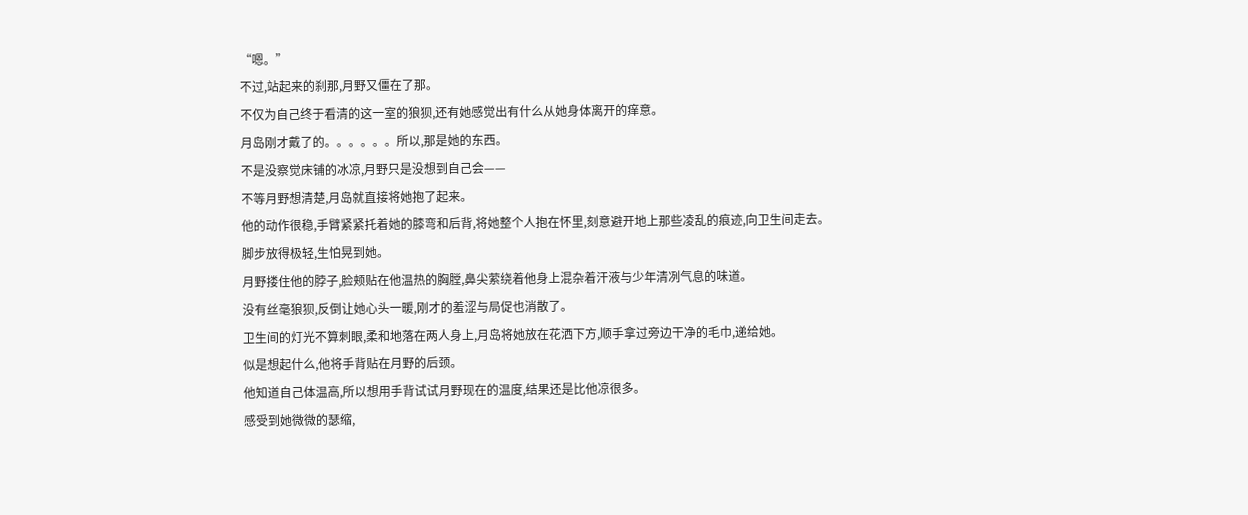“嗯。”
不过,站起来的刹那,月野又僵在了那。
不仅为自己终于看清的这一室的狼狈,还有她感觉出有什么从她身体离开的痒意。
月岛刚才戴了的。。。。。。所以,那是她的东西。
不是没察觉床铺的冰凉,月野只是没想到自己会——
不等月野想清楚,月岛就直接将她抱了起来。
他的动作很稳,手臂紧紧托着她的膝弯和后背,将她整个人抱在怀里,刻意避开地上那些凌乱的痕迹,向卫生间走去。
脚步放得极轻,生怕晃到她。
月野搂住他的脖子,脸颊贴在他温热的胸膛,鼻尖萦绕着他身上混杂着汗液与少年清冽气息的味道。
没有丝毫狼狈,反倒让她心头一暖,刚才的羞涩与局促也消散了。
卫生间的灯光不算刺眼,柔和地落在两人身上,月岛将她放在花洒下方,顺手拿过旁边干净的毛巾,递给她。
似是想起什么,他将手背贴在月野的后颈。
他知道自己体温高,所以想用手背试试月野现在的温度,结果还是比他凉很多。
感受到她微微的瑟缩,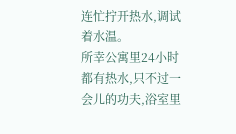连忙拧开热水,调试着水温。
所幸公寓里24小时都有热水,只不过一会儿的功夫,浴室里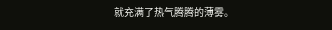就充满了热气腾腾的薄雾。